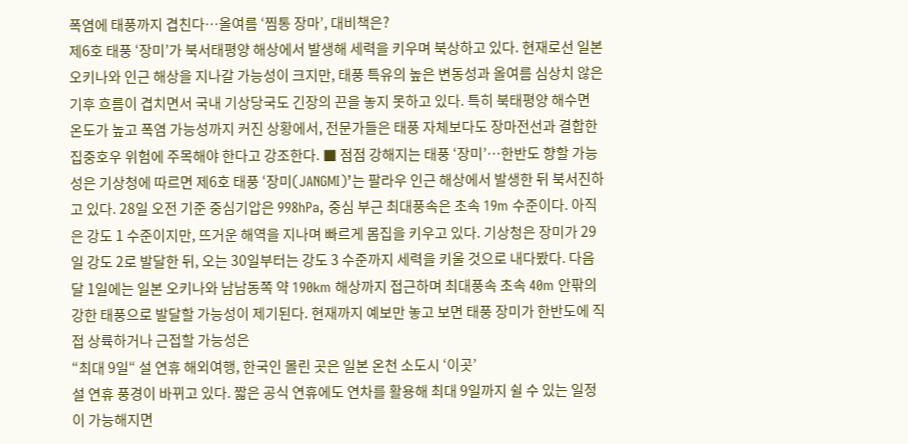폭염에 태풍까지 겹친다…올여름 ‘찜통 장마’, 대비책은?
제6호 태풍 ‘장미’가 북서태평양 해상에서 발생해 세력을 키우며 북상하고 있다. 현재로선 일본 오키나와 인근 해상을 지나갈 가능성이 크지만, 태풍 특유의 높은 변동성과 올여름 심상치 않은 기후 흐름이 겹치면서 국내 기상당국도 긴장의 끈을 놓지 못하고 있다. 특히 북태평양 해수면 온도가 높고 폭염 가능성까지 커진 상황에서, 전문가들은 태풍 자체보다도 장마전선과 결합한 집중호우 위험에 주목해야 한다고 강조한다. ■ 점점 강해지는 태풍 ‘장미’…한반도 향할 가능성은 기상청에 따르면 제6호 태풍 ‘장미(JANGMI)’는 팔라우 인근 해상에서 발생한 뒤 북서진하고 있다. 28일 오전 기준 중심기압은 998hPa, 중심 부근 최대풍속은 초속 19m 수준이다. 아직은 강도 1 수준이지만, 뜨거운 해역을 지나며 빠르게 몸집을 키우고 있다. 기상청은 장미가 29일 강도 2로 발달한 뒤, 오는 30일부터는 강도 3 수준까지 세력을 키울 것으로 내다봤다. 다음 달 1일에는 일본 오키나와 남남동쪽 약 190km 해상까지 접근하며 최대풍속 초속 40m 안팎의 강한 태풍으로 발달할 가능성이 제기된다. 현재까지 예보만 놓고 보면 태풍 장미가 한반도에 직접 상륙하거나 근접할 가능성은
“최대 9일“ 설 연휴 해외여행, 한국인 몰린 곳은 일본 온천 소도시 ‘이곳’
설 연휴 풍경이 바뀌고 있다. 짧은 공식 연휴에도 연차를 활용해 최대 9일까지 쉴 수 있는 일정이 가능해지면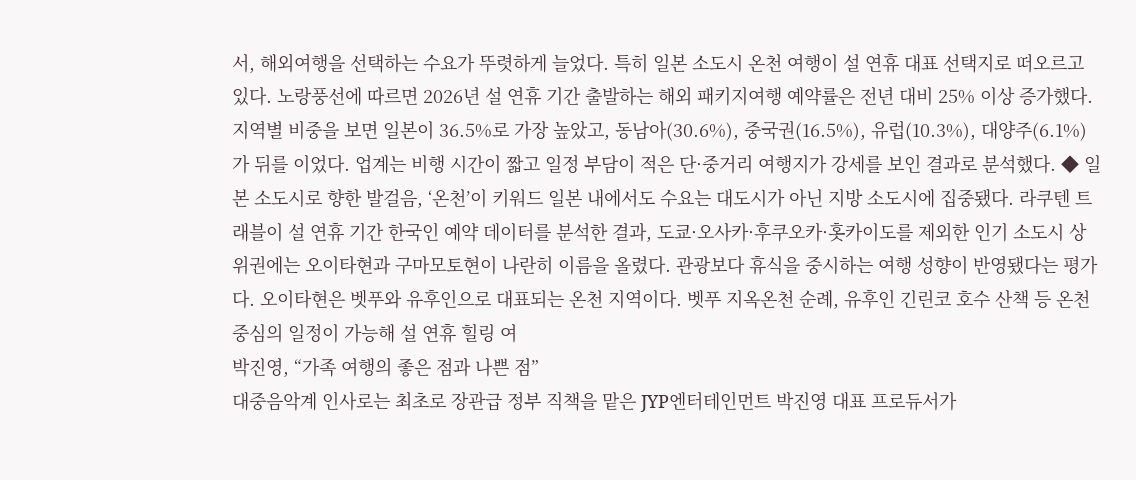서, 해외여행을 선택하는 수요가 뚜렷하게 늘었다. 특히 일본 소도시 온천 여행이 설 연휴 대표 선택지로 떠오르고 있다. 노랑풍선에 따르면 2026년 설 연휴 기간 출발하는 해외 패키지여행 예약률은 전년 대비 25% 이상 증가했다. 지역별 비중을 보면 일본이 36.5%로 가장 높았고, 동남아(30.6%), 중국권(16.5%), 유럽(10.3%), 대양주(6.1%)가 뒤를 이었다. 업계는 비행 시간이 짧고 일정 부담이 적은 단·중거리 여행지가 강세를 보인 결과로 분석했다. ◆ 일본 소도시로 향한 발걸음, ‘온천’이 키워드 일본 내에서도 수요는 대도시가 아닌 지방 소도시에 집중됐다. 라쿠텐 트래블이 설 연휴 기간 한국인 예약 데이터를 분석한 결과, 도쿄·오사카·후쿠오카·홋카이도를 제외한 인기 소도시 상위권에는 오이타현과 구마모토현이 나란히 이름을 올렸다. 관광보다 휴식을 중시하는 여행 성향이 반영됐다는 평가다. 오이타현은 벳푸와 유후인으로 대표되는 온천 지역이다. 벳푸 지옥온천 순례, 유후인 긴린코 호수 산책 등 온천 중심의 일정이 가능해 설 연휴 힐링 여
박진영, “가족 여행의 좋은 점과 나쁜 점”
대중음악계 인사로는 최초로 장관급 정부 직책을 맡은 JYP엔터테인먼트 박진영 대표 프로듀서가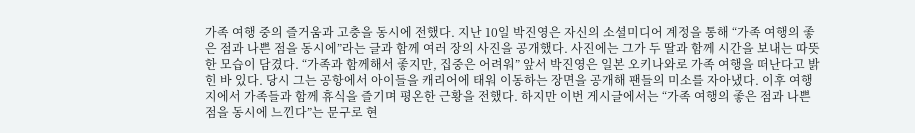가족 여행 중의 즐거움과 고충을 동시에 전했다. 지난 10일 박진영은 자신의 소셜미디어 계정을 통해 “가족 여행의 좋은 점과 나쁜 점을 동시에”라는 글과 함께 여러 장의 사진을 공개했다. 사진에는 그가 두 딸과 함께 시간을 보내는 따뜻한 모습이 담겼다. “가족과 함께해서 좋지만, 집중은 어려워” 앞서 박진영은 일본 오키나와로 가족 여행을 떠난다고 밝힌 바 있다. 당시 그는 공항에서 아이들을 캐리어에 태워 이동하는 장면을 공개해 팬들의 미소를 자아냈다. 이후 여행지에서 가족들과 함께 휴식을 즐기며 평온한 근황을 전했다. 하지만 이번 게시글에서는 “가족 여행의 좋은 점과 나쁜 점을 동시에 느낀다”는 문구로 현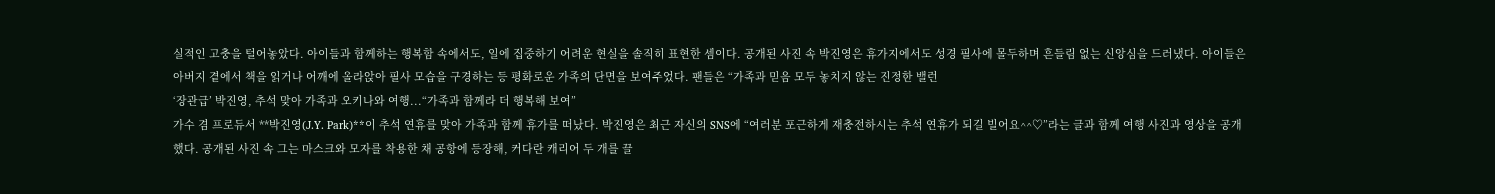실적인 고충을 털어놓았다. 아이들과 함께하는 행복함 속에서도, 일에 집중하기 어려운 현실을 솔직히 표현한 셈이다. 공개된 사진 속 박진영은 휴가지에서도 성경 필사에 몰두하며 흔들림 없는 신앙심을 드러냈다. 아이들은 아버지 곁에서 책을 읽거나 어깨에 올라앉아 필사 모습을 구경하는 등 평화로운 가족의 단면을 보여주었다. 팬들은 “가족과 믿음 모두 놓치지 않는 진정한 밸런
‘장관급’ 박진영, 추석 맞아 가족과 오키나와 여행...“가족과 함께라 더 행복해 보여”
가수 겸 프로듀서 **박진영(J.Y. Park)**이 추석 연휴를 맞아 가족과 함께 휴가를 떠났다. 박진영은 최근 자신의 SNS에 “여러분 포근하게 재충전하시는 추석 연휴가 되길 빌어요^^♡”라는 글과 함께 여행 사진과 영상을 공개했다. 공개된 사진 속 그는 마스크와 모자를 착용한 채 공항에 등장해, 커다란 캐리어 두 개를 끌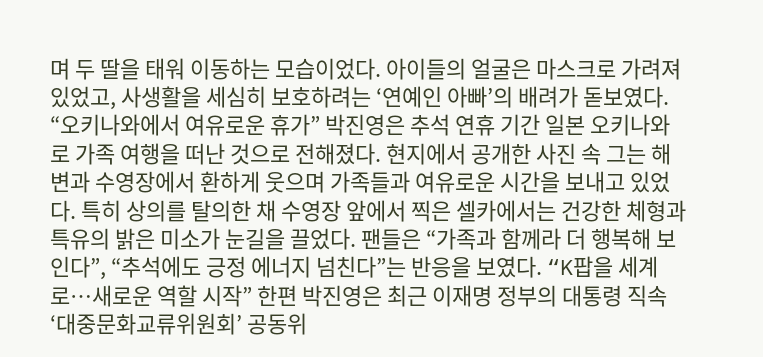며 두 딸을 태워 이동하는 모습이었다. 아이들의 얼굴은 마스크로 가려져 있었고, 사생활을 세심히 보호하려는 ‘연예인 아빠’의 배려가 돋보였다. “오키나와에서 여유로운 휴가” 박진영은 추석 연휴 기간 일본 오키나와로 가족 여행을 떠난 것으로 전해졌다. 현지에서 공개한 사진 속 그는 해변과 수영장에서 환하게 웃으며 가족들과 여유로운 시간을 보내고 있었다. 특히 상의를 탈의한 채 수영장 앞에서 찍은 셀카에서는 건강한 체형과 특유의 밝은 미소가 눈길을 끌었다. 팬들은 “가족과 함께라 더 행복해 보인다”, “추석에도 긍정 에너지 넘친다”는 반응을 보였다. “K팝을 세계로…새로운 역할 시작” 한편 박진영은 최근 이재명 정부의 대통령 직속 ‘대중문화교류위원회’ 공동위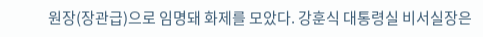원장(장관급)으로 임명돼 화제를 모았다. 강훈식 대통령실 비서실장은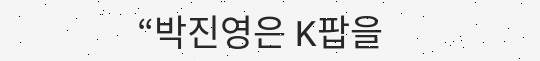“박진영은 K팝을